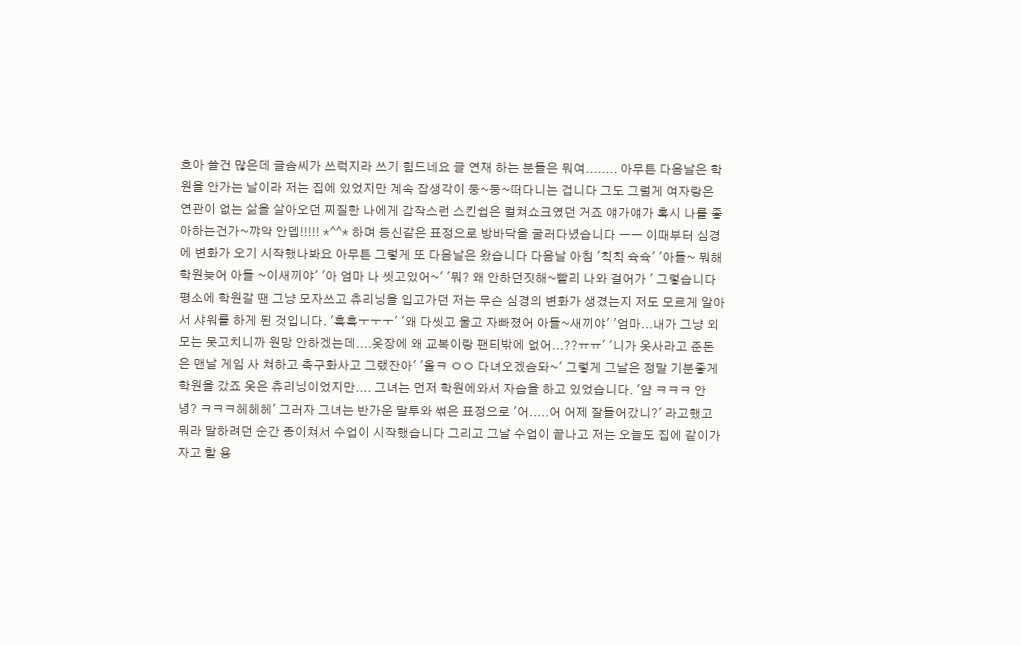흐아 쓸건 많은데 글솜씨가 쓰럭지라 쓰기 힘드네요 글 연재 하는 분들은 뭐여........ 아무튼 다음날은 학원을 안가는 날이라 저는 집에 있었지만 계속 잡생각이 둥~둥~떠다니는 겁니다 그도 그럴게 여자랑은 연관이 없는 삶을 살아오던 찌질한 나에게 갑작스런 스킨쉽은 컬쳐쇼크였던 거죠 얘가얘가 혹시 나를 좋아하는건가~꺄악 안뎁!!!!! *^^* 하며 등신같은 표정으로 방바닥을 굴러다녔습니다 ㅡㅡ 이때부터 심경에 변화가 오기 시작했나봐요 아무튼 그렇게 또 다음날은 왔습니다 다음날 아침 '칙칙 슉슉' '아들~ 뭐해 학원늦어 아들 ~이새끼야' '아 엄마 나 씻고있어~' '뭐? 왜 안하던짓해~빨리 나와 걸어가 ' 그렇습니다 평소에 학원갈 땐 그냥 모자쓰고 츄리닝을 입고가던 저는 무슨 심경의 변화가 생겼는지 저도 모르게 알아서 샤워를 하게 된 것입니다. '흑흑ㅜㅜㅜ' '왜 다씻고 울고 자빠졌어 아들~새끼야' '엄마...내가 그냥 외모는 못고치니까 원망 안하겠는데....옷장에 왜 교복이랑 팬티밖에 없어...??ㅠㅠ' '니가 옷사라고 준돈은 맨날 게임 사 쳐하고 축구화사고 그랬잔아' '올ㅋ ㅇㅇ 다녀오겠슴돠~' 그렇게 그날은 정말 기분좋게 학원을 갔죠 옷은 츄리닝이었지만.... 그녀는 먼저 학원에와서 자습을 하고 있었습니다. '얌 ㅋㅋㅋ 안녕? ㅋㅋㅋ헤헤헤' 그러자 그녀는 반가운 말투와 썪은 표정으로 '어.....어 어제 잘들어갔니?' 라고했고 뭐라 말하려던 순간 종이쳐서 수업이 시작했습니다 그리고 그날 수업이 끝나고 저는 오늘도 집에 같이가자고 할 용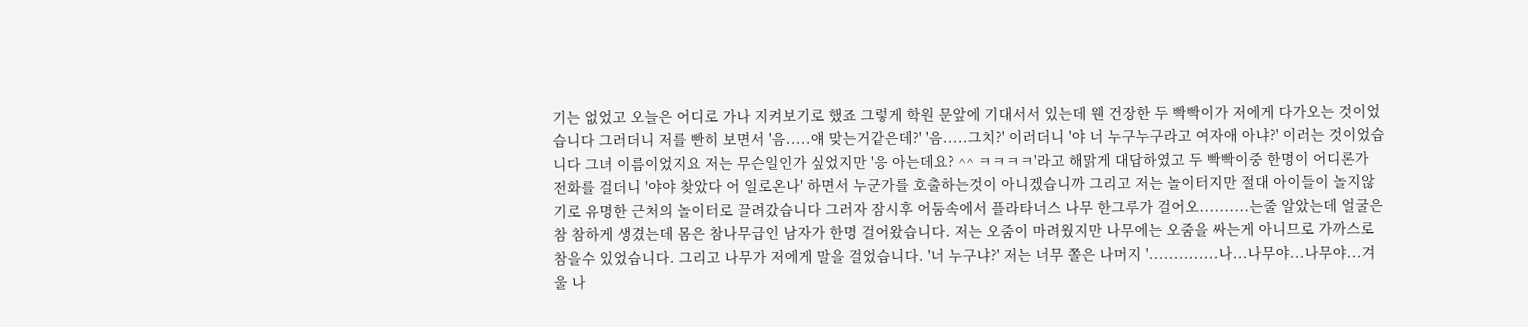기는 없었고 오늘은 어디로 가나 지켜보기로 했죠 그렇게 학원 문앞에 기대서서 있는데 웬 건장한 두 빡빡이가 저에게 다가오는 것이었습니다 그러더니 저를 빤히 보면서 '음.....얘 맞는거같은데?' '음.....그치?' 이러더니 '야 너 누구누구라고 여자애 아냐?' 이러는 것이었습니다 그녀 이름이었지요 저는 무슨일인가 싶었지만 '응 아는데요? ^^ ㅋㅋㅋㅋ'라고 해맑게 대답하였고 두 빡빡이중 한명이 어디론가 전화를 걸더니 '야야 찾았다 어 일로온나' 하면서 누군가를 호출하는것이 아니겠습니까 그리고 저는 놀이터지만 절대 아이들이 놀지않기로 유명한 근처의 놀이터로 끌려갔습니다 그러자 잠시후 어둠속에서 플라타너스 나무 한그루가 걸어오..........는줄 알았는데 얼굴은 참 참하게 생겼는데 몸은 참나무급인 남자가 한명 걸어왔습니다. 저는 오줌이 마려웠지만 나무에는 오줌을 싸는게 아니므로 가까스로 참을수 있었습니다. 그리고 나무가 저에게 말을 걸었습니다. '너 누구냐?' 저는 너무 쫄은 나머지 '..............나...나무야...나무야...겨울 나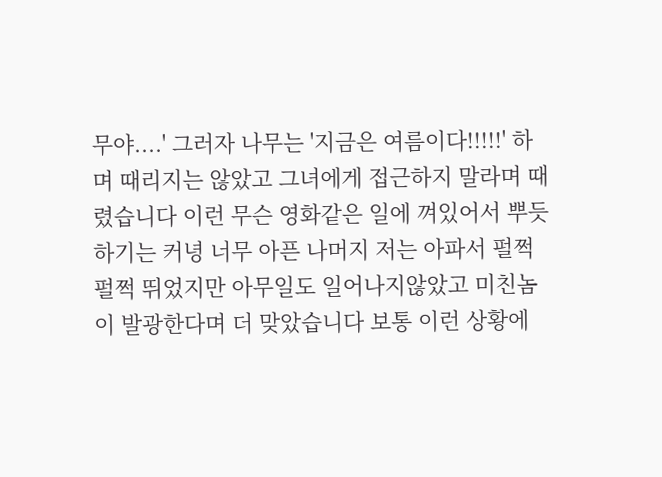무야....' 그러자 나무는 '지금은 여름이다!!!!!' 하며 때리지는 않았고 그녀에게 접근하지 말라며 때렸습니다 이런 무슨 영화같은 일에 껴있어서 뿌듯하기는 커녕 너무 아픈 나머지 저는 아파서 펄쩍펄쩍 뛰었지만 아무일도 일어나지않았고 미친놈이 발광한다며 더 맞았습니다 보통 이런 상황에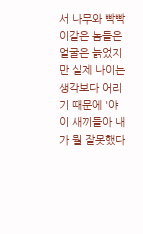서 나무와 빡빡이같은 놈들은 얼굴은 늙었지만 실제 나이는 생각보다 어리기 때문에 '야 이 새끼들아 내가 뭘 잘못했다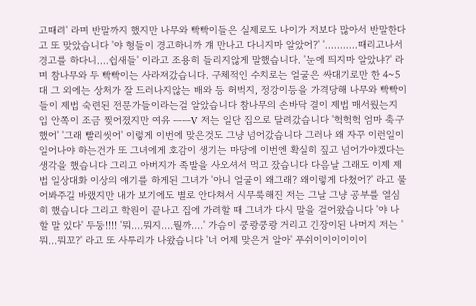고때려' 라며 반말까지 했지만 나무와 빡빡이들은 실제로도 나이가 저보다 많아서 반말한다고 또 맞았습니다 '야 형들이 경고하니까 걔 만나고 다니지마 알았어?' '...........때리고나서 경고를 하다니....쉽새들' 이라고 조용히 들리지않게 말했습니다. '눈에 띄지마 알았냐?' 라며 참나무와 두 빡빡이는 사라져갔습니다. 구체적인 수치로는 얼굴은 싸대기로만 한 4~5대 그 외에는 상처가 잘 드러나지않는 배와 등 허벅지, 정강이등을 가격당해 나무와 빡빡이들이 제법 숙련된 전문가들이라는걸 알았습니다 참나무의 손바닥 결이 제법 매서웠는지 입 안쪽이 조금 찢어졌지만 여유 ㅡㅡV 저는 일단 집으로 달려갔습니다 '헉헉헉 엄마 축구했어' '그래 빨리씻어' 이렇게 이번에 맞은것도 그냥 넘어갔습니다 그러나 왜 자꾸 이런일이 일어나야 하는건가 또 그녀에게 호감이 생기는 마당에 이번엔 확실히 짚고 넘어가야겠다는 생각을 했습니다 그리고 아버지가 족발을 사오셔서 먹고 잤습니다 다음날 그래도 이제 제법 일상대화 이상의 얘기를 하게된 그녀가 '아니 얼굴이 왜그래? 왜이렇게 다쳤어?' 라고 물어봐주길 바랬지만 내가 보기에도 별로 안다쳐서 시무룩해진 저는 그날 그냥 공부를 열심히 했습니다 그리고 학원이 끝나고 집에 가려할 때 그녀가 다시 말을 걸어왔습니다 '야 나 할 말 있다' 두둥!!!! '뭐....뭐지....뭘까....' 가슴이 쿵쾅쿵쾅 거리고 긴장이된 나머지 저는 '뭐...뭐꼬?' 라고 또 사투리가 나왔습니다 '너 어제 맞은거 알아' 푸쉬이이이이이이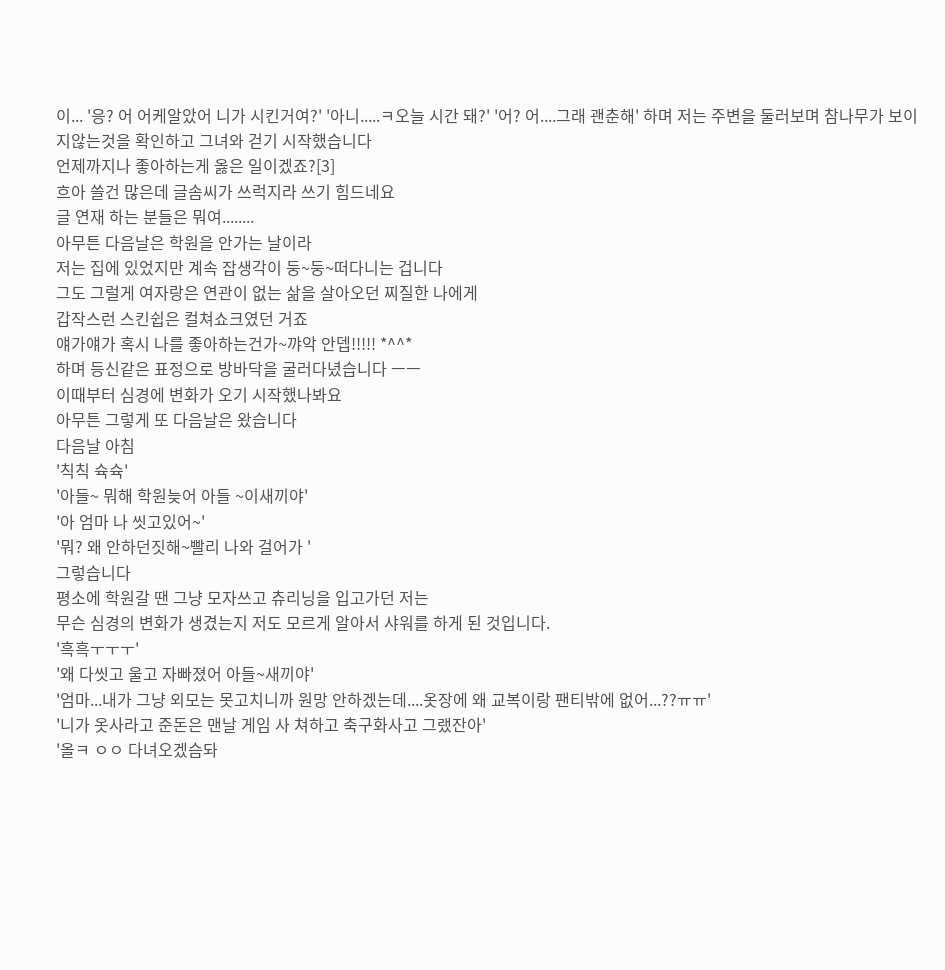이... '응? 어 어케알았어 니가 시킨거여?' '아니.....ㅋ오늘 시간 돼?' '어? 어....그래 괜춘해' 하며 저는 주변을 둘러보며 참나무가 보이지않는것을 확인하고 그녀와 걷기 시작했습니다
언제까지나 좋아하는게 옳은 일이겠죠?[3]
흐아 쓸건 많은데 글솜씨가 쓰럭지라 쓰기 힘드네요
글 연재 하는 분들은 뭐여........
아무튼 다음날은 학원을 안가는 날이라
저는 집에 있었지만 계속 잡생각이 둥~둥~떠다니는 겁니다
그도 그럴게 여자랑은 연관이 없는 삶을 살아오던 찌질한 나에게
갑작스런 스킨쉽은 컬쳐쇼크였던 거죠
얘가얘가 혹시 나를 좋아하는건가~꺄악 안뎁!!!!! *^^*
하며 등신같은 표정으로 방바닥을 굴러다녔습니다 ㅡㅡ
이때부터 심경에 변화가 오기 시작했나봐요
아무튼 그렇게 또 다음날은 왔습니다
다음날 아침
'칙칙 슉슉'
'아들~ 뭐해 학원늦어 아들 ~이새끼야'
'아 엄마 나 씻고있어~'
'뭐? 왜 안하던짓해~빨리 나와 걸어가 '
그렇습니다
평소에 학원갈 땐 그냥 모자쓰고 츄리닝을 입고가던 저는
무슨 심경의 변화가 생겼는지 저도 모르게 알아서 샤워를 하게 된 것입니다.
'흑흑ㅜㅜㅜ'
'왜 다씻고 울고 자빠졌어 아들~새끼야'
'엄마...내가 그냥 외모는 못고치니까 원망 안하겠는데....옷장에 왜 교복이랑 팬티밖에 없어...??ㅠㅠ'
'니가 옷사라고 준돈은 맨날 게임 사 쳐하고 축구화사고 그랬잔아'
'올ㅋ ㅇㅇ 다녀오겠슴돠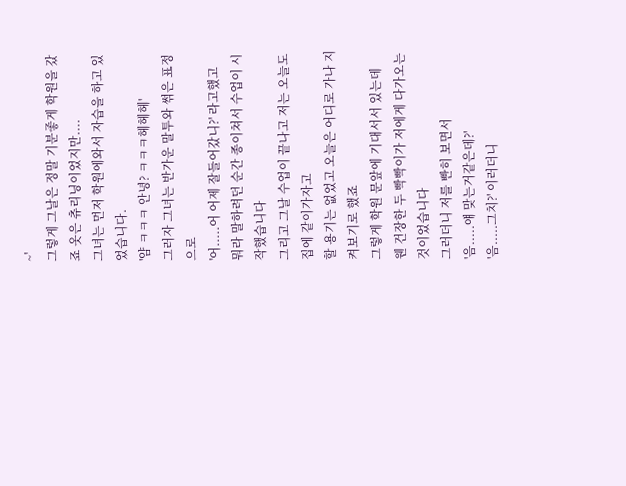~'
그렇게 그날은 정말 기분좋게 학원을 갔죠 옷은 츄리닝이었지만....
그녀는 먼저 학원에와서 자습을 하고 있었습니다.
'얌 ㅋㅋㅋ 안녕? ㅋㅋㅋ헤헤헤'
그러자 그녀는 반가운 말투와 썪은 표정으로
'어.....어 어제 잘들어갔니?' 라고했고
뭐라 말하려던 순간 종이쳐서 수업이 시작했습니다
그리고 그날 수업이 끝나고 저는 오늘도 집에 같이가자고
할 용기는 없었고 오늘은 어디로 가나 지켜보기로 했죠
그렇게 학원 문앞에 기대서서 있는데
웬 건장한 두 빡빡이가 저에게 다가오는 것이었습니다
그러더니 저를 빤히 보면서
'음.....얘 맞는거같은데?'
'음.....그치?' 이러더니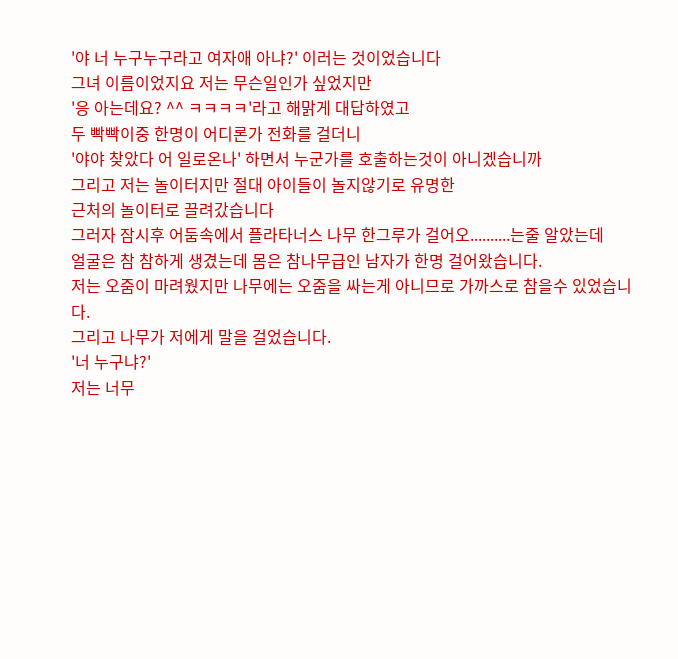'야 너 누구누구라고 여자애 아냐?' 이러는 것이었습니다
그녀 이름이었지요 저는 무슨일인가 싶었지만
'응 아는데요? ^^ ㅋㅋㅋㅋ'라고 해맑게 대답하였고
두 빡빡이중 한명이 어디론가 전화를 걸더니
'야야 찾았다 어 일로온나' 하면서 누군가를 호출하는것이 아니겠습니까
그리고 저는 놀이터지만 절대 아이들이 놀지않기로 유명한
근처의 놀이터로 끌려갔습니다
그러자 잠시후 어둠속에서 플라타너스 나무 한그루가 걸어오..........는줄 알았는데
얼굴은 참 참하게 생겼는데 몸은 참나무급인 남자가 한명 걸어왔습니다.
저는 오줌이 마려웠지만 나무에는 오줌을 싸는게 아니므로 가까스로 참을수 있었습니다.
그리고 나무가 저에게 말을 걸었습니다.
'너 누구냐?'
저는 너무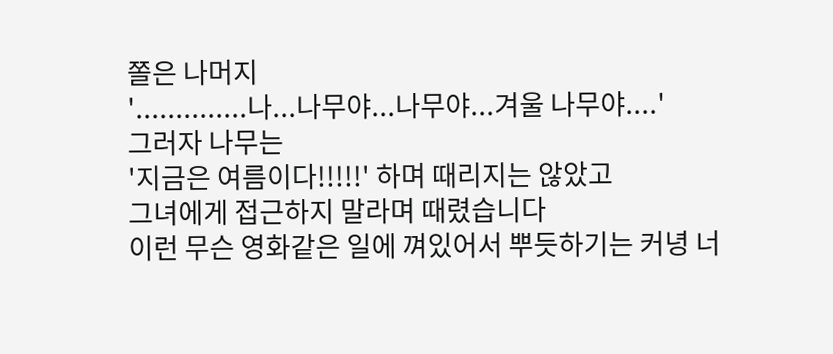쫄은 나머지
'..............나...나무야...나무야...겨울 나무야....'
그러자 나무는
'지금은 여름이다!!!!!' 하며 때리지는 않았고
그녀에게 접근하지 말라며 때렸습니다
이런 무슨 영화같은 일에 껴있어서 뿌듯하기는 커녕 너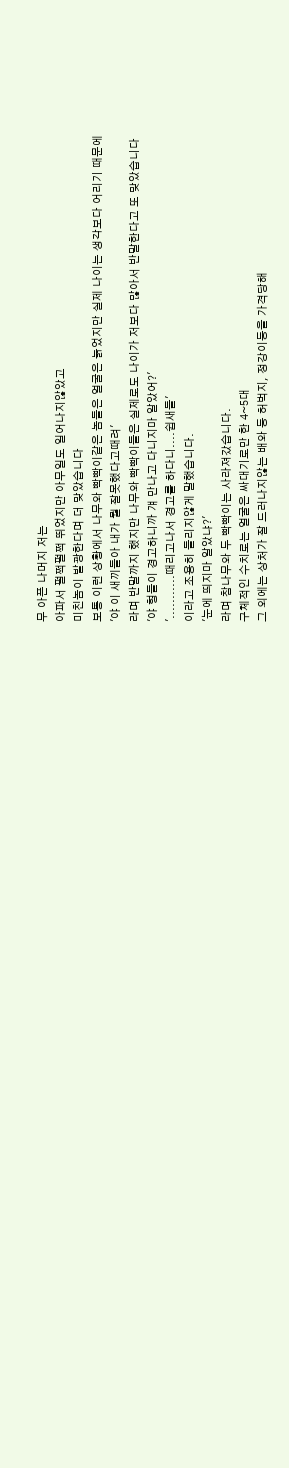무 아픈 나머지 저는
아파서 펄쩍펄쩍 뛰었지만 아무일도 일어나지않았고
미친놈이 발광한다며 더 맞았습니다
보통 이런 상황에서 나무와 빡빡이같은 놈들은 얼굴은 늙었지만 실제 나이는 생각보다 어리기 때문에
'야 이 새끼들아 내가 뭘 잘못했다고때려'
라며 반말까지 했지만 나무와 빡빡이들은 실제로도 나이가 저보다 많아서 반말한다고 또 맞았습니다
'야 형들이 경고하니까 걔 만나고 다니지마 알았어?'
'...........때리고나서 경고를 하다니....쉽새들'
이라고 조용히 들리지않게 말했습니다.
'눈에 띄지마 알았냐?'
라며 참나무와 두 빡빡이는 사라져갔습니다.
구체적인 수치로는 얼굴은 싸대기로만 한 4~5대
그 외에는 상처가 잘 드러나지않는 배와 등 허벅지, 정강이등을 가격당해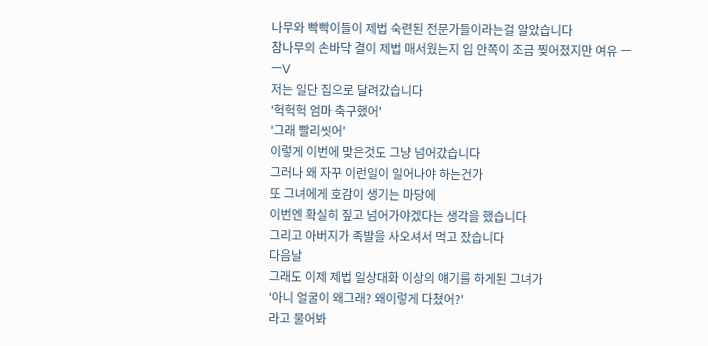나무와 빡빡이들이 제법 숙련된 전문가들이라는걸 알았습니다
참나무의 손바닥 결이 제법 매서웠는지 입 안쪽이 조금 찢어졌지만 여유 ㅡㅡV
저는 일단 집으로 달려갔습니다
'헉헉헉 엄마 축구했어'
'그래 빨리씻어'
이렇게 이번에 맞은것도 그냥 넘어갔습니다
그러나 왜 자꾸 이런일이 일어나야 하는건가
또 그녀에게 호감이 생기는 마당에
이번엔 확실히 짚고 넘어가야겠다는 생각을 했습니다
그리고 아버지가 족발을 사오셔서 먹고 잤습니다
다음날
그래도 이제 제법 일상대화 이상의 얘기를 하게된 그녀가
'아니 얼굴이 왜그래? 왜이렇게 다쳤어?'
라고 물어봐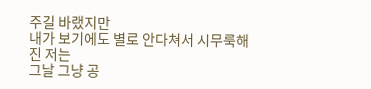주길 바랬지만
내가 보기에도 별로 안다쳐서 시무룩해진 저는
그날 그냥 공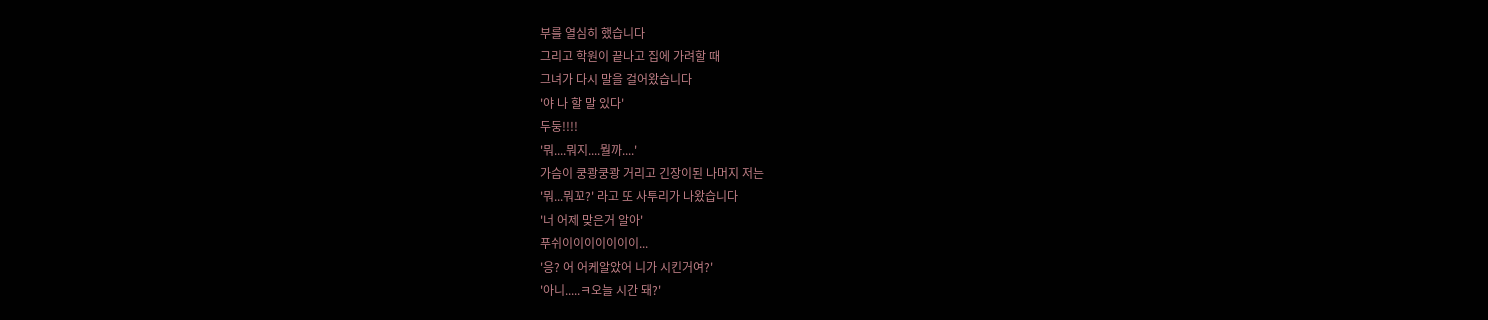부를 열심히 했습니다
그리고 학원이 끝나고 집에 가려할 때
그녀가 다시 말을 걸어왔습니다
'야 나 할 말 있다'
두둥!!!!
'뭐....뭐지....뭘까....'
가슴이 쿵쾅쿵쾅 거리고 긴장이된 나머지 저는
'뭐...뭐꼬?' 라고 또 사투리가 나왔습니다
'너 어제 맞은거 알아'
푸쉬이이이이이이이...
'응? 어 어케알았어 니가 시킨거여?'
'아니.....ㅋ오늘 시간 돼?'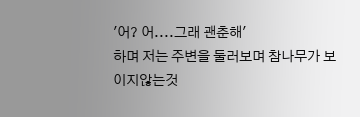'어? 어....그래 괜춘해'
하며 저는 주변을 둘러보며 참나무가 보이지않는것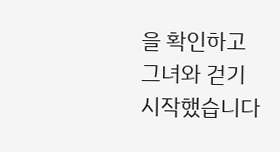을 확인하고
그녀와 걷기 시작했습니다